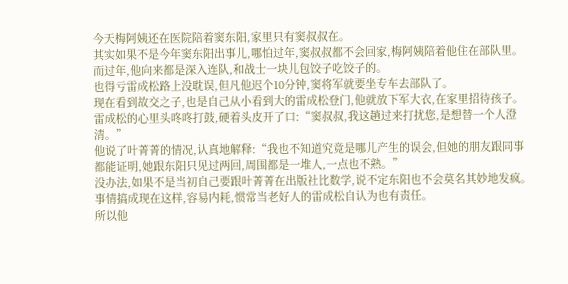今天梅阿姨还在医院陪着窦东阳,家里只有窦叔叔在。
其实如果不是今年窦东阳出事儿,哪怕过年,窦叔叔都不会回家,梅阿姨陪着他住在部队里。
而过年,他向来都是深入连队,和战士一块儿包饺子吃饺子的。
也得亏雷成松路上没耽误,但凡他迟个10分钟,窦将军就要坐专车去部队了。
现在看到故交之子,也是自己从小看到大的雷成松登门,他就放下军大衣,在家里招待孩子。
雷成松的心里头咚咚打鼓,硬着头皮开了口:“窦叔叔,我这趟过来打扰您,是想替一个人澄清。”
他说了叶菁菁的情况,认真地解释:“我也不知道究竟是哪儿产生的误会,但她的朋友跟同事都能证明,她跟东阳只见过两回,周围都是一堆人,一点也不熟。”
没办法,如果不是当初自己要跟叶菁菁在出版社比数学,说不定东阳也不会莫名其妙地发疯。
事情搞成现在这样,容易内耗,惯常当老好人的雷成松自认为也有责任。
所以他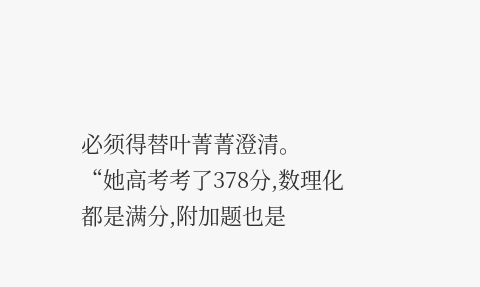必须得替叶菁菁澄清。
“她高考考了378分,数理化都是满分,附加题也是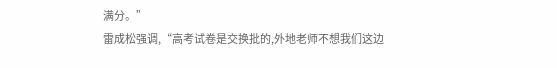满分。”
雷成松强调,“高考试卷是交换批的,外地老师不想我们这边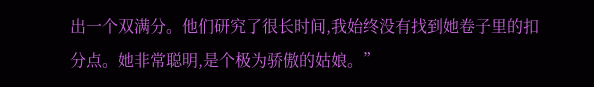出一个双满分。他们研究了很长时间,我始终没有找到她卷子里的扣分点。她非常聪明,是个极为骄傲的姑娘。”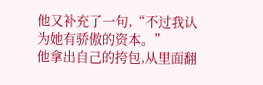他又补充了一句,“不过我认为她有骄傲的资本。”
他拿出自己的挎包,从里面翻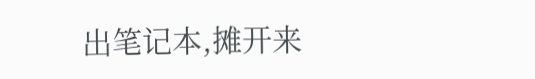出笔记本,摊开来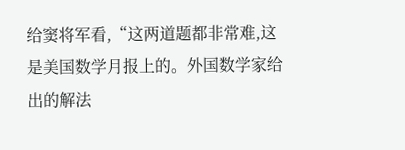给窦将军看,“这两道题都非常难,这是美国数学月报上的。外国数学家给出的解法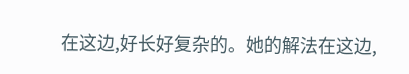在这边,好长好复杂的。她的解法在这边,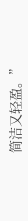简洁又轻盈。”